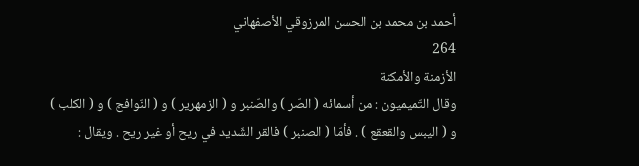أحمد بن محمد بن الحسن المرزوقي الأصفهاني
264
الأزمنة والأمكنة
وقال التّميميون : من أسمائه ( الصّر ) والصّنبر و ( الزمهرير ) و ( النّوافج ) و ( الكلب ) و ( اليبس والقعقع ) . فأمّا ( الصنبر ) فالقر الشّديد في ريح أو غير ريح . ويقال :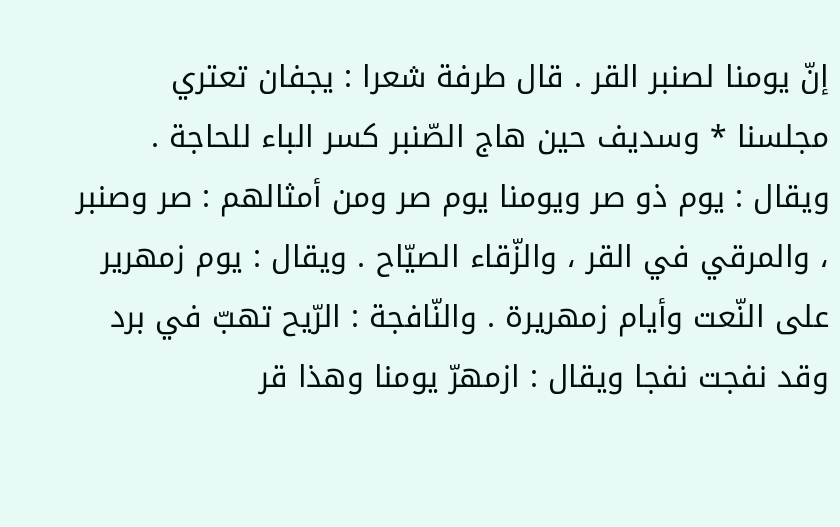إنّ يومنا لصنبر القر . قال طرفة شعرا : يجفان تعتري مجلسنا * وسديف حين هاج الصّنبر كسر الباء للحاجة . ويقال : يوم ذو صر ويومنا يوم صر ومن أمثالهم : صر وصنبر ، والمرقي في القر ، والزّقاء الصيّاح . ويقال : يوم زمهرير على النّعت وأيام زمهريرة . والنّافجة : الرّيح تهبّ في برد وقد نفجت نفجا ويقال : ازمهرّ يومنا وهذا قر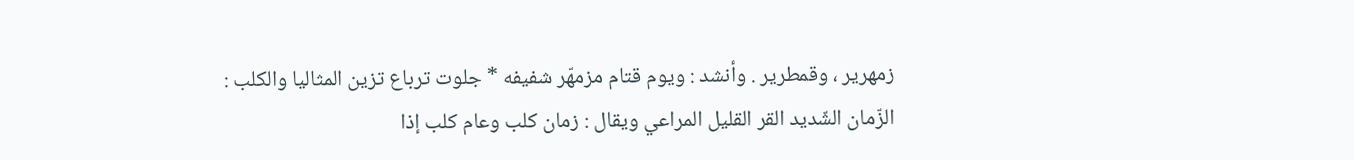زمهرير ، وقمطرير . وأنشد : ويوم قتام مزمهّر شفيفه * جلوت ترباع تزين المثاليا والكلب : الزّمان الشّديد القر القليل المراعي ويقال : زمان كلب وعام كلب إذا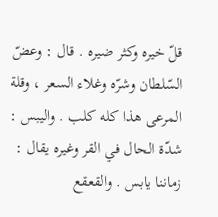قلّ خيره وكثر ضيره . قال : وعضّ السّلطان وشرّه وغلاء السعر ، وقلة المرعى هذا كله كلب . واليبس : شدّة الحال في القر وغيره يقال : زماننا يابس . والقعقع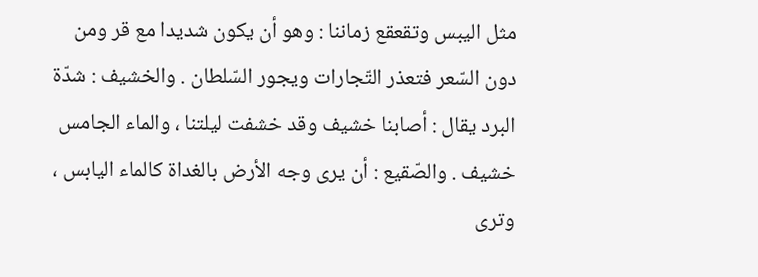مثل اليبس وتقعقع زماننا : وهو أن يكون شديدا مع قر ومن دون السّعر فتعذر التّجارات ويجور السّلطان . والخشيف : شدّة البرد يقال : أصابنا خشيف وقد خشفت ليلتنا ، والماء الجامس خشيف . والصّقيع : أن يرى وجه الأرض بالغداة كالماء اليابس ، وترى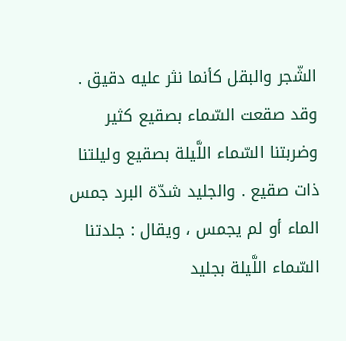الشّجر والبقل كأنما نثر عليه دقيق . وقد صقعت السّماء بصقيع كثير وضربتنا السّماء اللَّيلة بصقيع وليلتنا ذات صقيع . والجليد شدّة البرد جمس الماء أو لم يجمس ، ويقال : جلدتنا السّماء اللَّيلة بجليد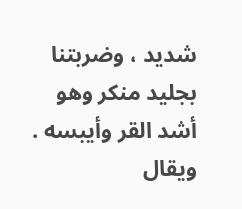شديد ، وضربتنا بجليد منكر وهو أشد القر وأيبسه . ويقال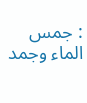: جمس الماء وجمد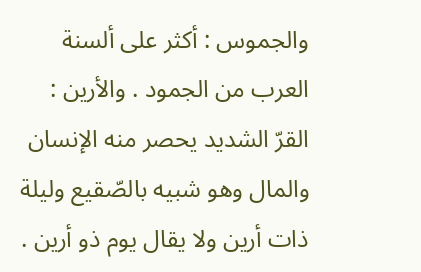والجموس : أكثر على ألسنة العرب من الجمود . والأرين : القرّ الشديد يحصر منه الإنسان والمال وهو شبيه بالصّقيع وليلة ذات أرين ولا يقال يوم ذو أرين .